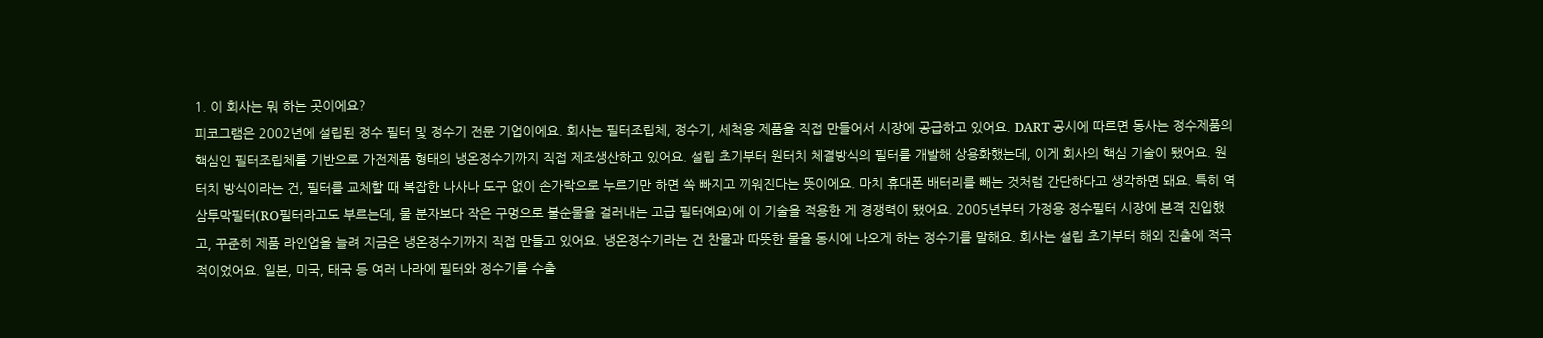1. 이 회사는 뭐 하는 곳이에요?
피코그램은 2002년에 설립된 정수 필터 및 정수기 전문 기업이에요. 회사는 필터조립체, 정수기, 세척용 제품을 직접 만들어서 시장에 공급하고 있어요. DART 공시에 따르면 동사는 정수제품의 핵심인 필터조립체를 기반으로 가전제품 형태의 냉온정수기까지 직접 제조생산하고 있어요. 설립 초기부터 원터치 체결방식의 필터를 개발해 상용화했는데, 이게 회사의 핵심 기술이 됐어요. 원터치 방식이라는 건, 필터를 교체할 때 복잡한 나사나 도구 없이 손가락으로 누르기만 하면 쏙 빠지고 끼워진다는 뜻이에요. 마치 휴대폰 배터리를 빼는 것처럼 간단하다고 생각하면 돼요. 특히 역삼투막필터(RO필터라고도 부르는데, 물 분자보다 작은 구멍으로 불순물을 걸러내는 고급 필터예요)에 이 기술을 적용한 게 경쟁력이 됐어요. 2005년부터 가정용 정수필터 시장에 본격 진입했고, 꾸준히 제품 라인업을 늘려 지금은 냉온정수기까지 직접 만들고 있어요. 냉온정수기라는 건 찬물과 따뜻한 물을 동시에 나오게 하는 정수기를 말해요. 회사는 설립 초기부터 해외 진출에 적극적이었어요. 일본, 미국, 태국 등 여러 나라에 필터와 정수기를 수출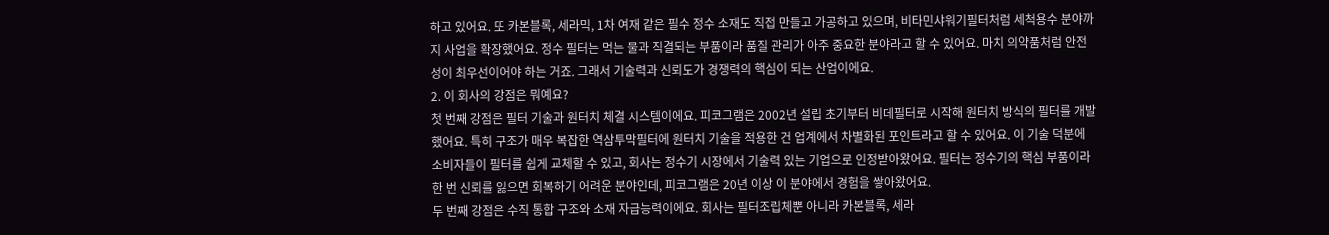하고 있어요. 또 카본블록, 세라믹, 1차 여재 같은 필수 정수 소재도 직접 만들고 가공하고 있으며, 비타민샤워기필터처럼 세척용수 분야까지 사업을 확장했어요. 정수 필터는 먹는 물과 직결되는 부품이라 품질 관리가 아주 중요한 분야라고 할 수 있어요. 마치 의약품처럼 안전성이 최우선이어야 하는 거죠. 그래서 기술력과 신뢰도가 경쟁력의 핵심이 되는 산업이에요.
2. 이 회사의 강점은 뭐예요?
첫 번째 강점은 필터 기술과 원터치 체결 시스템이에요. 피코그램은 2002년 설립 초기부터 비데필터로 시작해 원터치 방식의 필터를 개발했어요. 특히 구조가 매우 복잡한 역삼투막필터에 원터치 기술을 적용한 건 업계에서 차별화된 포인트라고 할 수 있어요. 이 기술 덕분에 소비자들이 필터를 쉽게 교체할 수 있고, 회사는 정수기 시장에서 기술력 있는 기업으로 인정받아왔어요. 필터는 정수기의 핵심 부품이라 한 번 신뢰를 잃으면 회복하기 어려운 분야인데, 피코그램은 20년 이상 이 분야에서 경험을 쌓아왔어요.
두 번째 강점은 수직 통합 구조와 소재 자급능력이에요. 회사는 필터조립체뿐 아니라 카본블록, 세라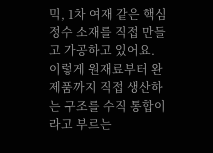믹, 1차 여재 같은 핵심 정수 소재를 직접 만들고 가공하고 있어요. 이렇게 원재료부터 완제품까지 직접 생산하는 구조를 수직 통합이라고 부르는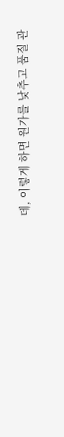데, 이렇게 하면 원가를 낮추고 품질 관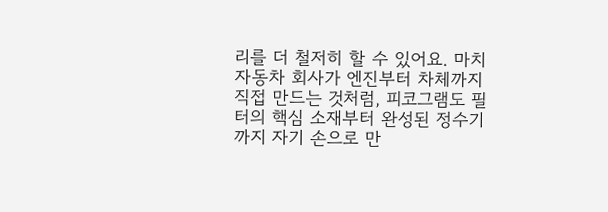리를 더 철저히 할 수 있어요. 마치 자동차 회사가 엔진부터 차체까지 직접 만드는 것처럼, 피코그램도 필터의 핵심 소재부터 완성된 정수기까지 자기 손으로 만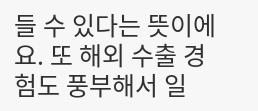들 수 있다는 뜻이에요. 또 해외 수출 경험도 풍부해서 일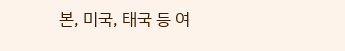본, 미국, 태국 등 여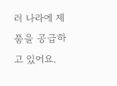러 나라에 제품을 공급하고 있어요.